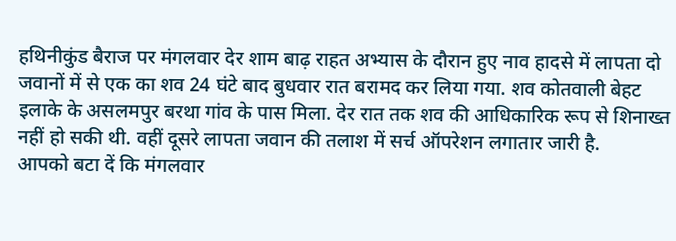हथिनीकुंड बैराज पर मंगलवार देर शाम बाढ़ राहत अभ्यास के दौरान हुए नाव हादसे में लापता दो जवानों में से एक का शव 24 घंटे बाद बुधवार रात बरामद कर लिया गया. शव कोतवाली बेहट इलाके के असलमपुर बरथा गांव के पास मिला. देर रात तक शव की आधिकारिक रूप से शिनाख्त नहीं हो सकी थी. वहीं दूसरे लापता जवान की तलाश में सर्च ऑपरेशन लगातार जारी है.
आपको बटा दें कि मंगलवार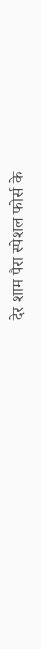देर शाम पैरा स्पेशल फोर्स के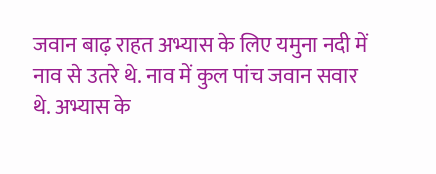जवान बाढ़ राहत अभ्यास के लिए यमुना नदी में नाव से उतरे थे. नाव में कुल पांच जवान सवार थे. अभ्यास के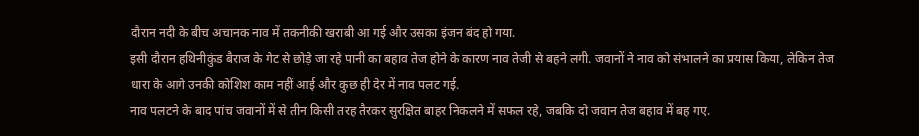दौरान नदी के बीच अचानक नाव में तकनीकी खराबी आ गई और उसका इंजन बंद हो गया.
इसी दौरान हथिनीकुंड बैराज के गेट से छोड़े जा रहे पानी का बहाव तेज होने के कारण नाव तेजी से बहने लगी. जवानों ने नाव को संभालने का प्रयास किया, लेकिन तेज धारा के आगे उनकी कोशिश काम नहीं आई और कुछ ही देर में नाव पलट गई.
नाव पलटने के बाद पांच जवानों में से तीन किसी तरह तैरकर सुरक्षित बाहर निकलने में सफल रहे, जबकि दो जवान तेज बहाव में बह गए.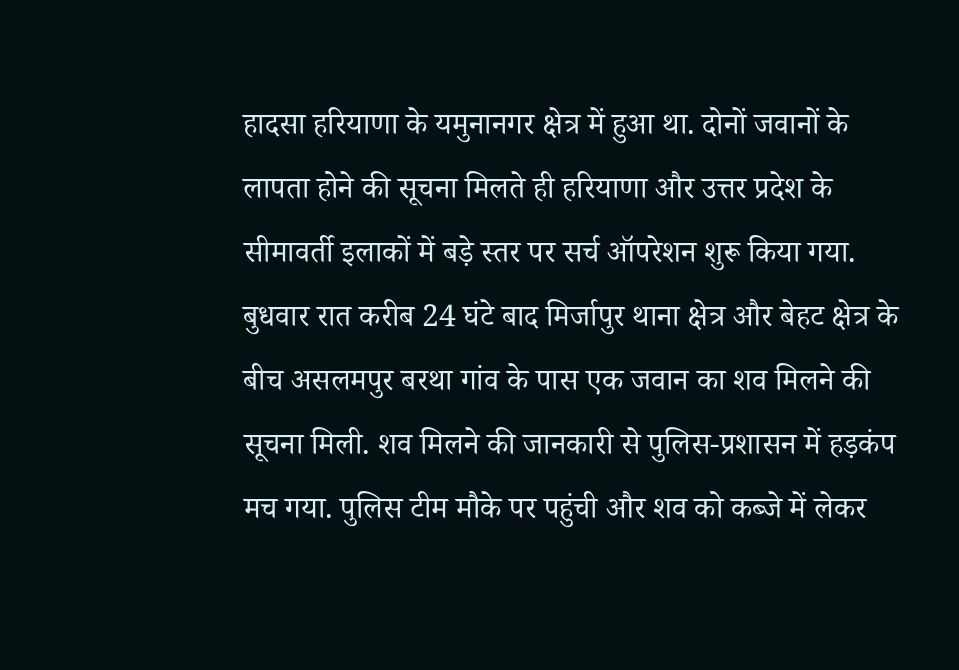हादसा हरियाणा के यमुनानगर क्षेत्र में हुआ था. दोनों जवानों के लापता होने की सूचना मिलते ही हरियाणा और उत्तर प्रदेश के सीमावर्ती इलाकों में बड़े स्तर पर सर्च ऑपरेशन शुरू किया गया.
बुधवार रात करीब 24 घंटे बाद मिर्जापुर थाना क्षेत्र और बेहट क्षेत्र के बीच असलमपुर बरथा गांव के पास एक जवान का शव मिलने की सूचना मिली. शव मिलने की जानकारी से पुलिस-प्रशासन में हड़कंप मच गया. पुलिस टीम मौके पर पहुंची और शव को कब्जे में लेकर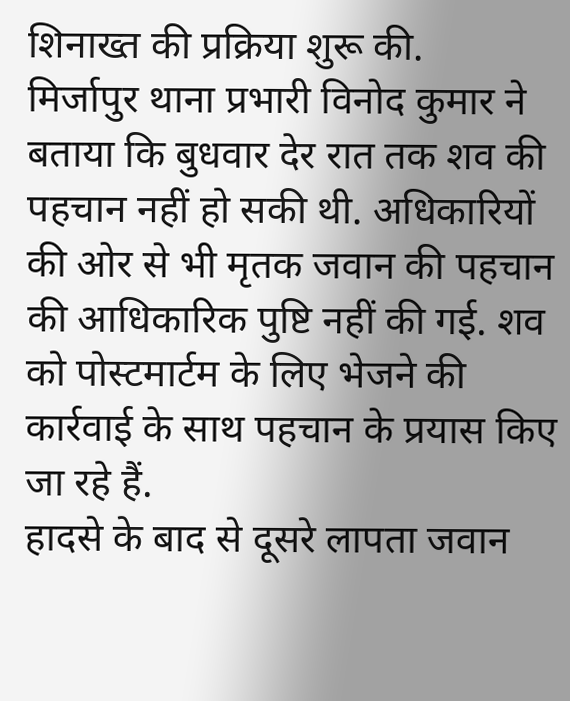शिनाख्त की प्रक्रिया शुरू की.
मिर्जापुर थाना प्रभारी विनोद कुमार ने बताया कि बुधवार देर रात तक शव की पहचान नहीं हो सकी थी. अधिकारियों की ओर से भी मृतक जवान की पहचान की आधिकारिक पुष्टि नहीं की गई. शव को पोस्टमार्टम के लिए भेजने की कार्रवाई के साथ पहचान के प्रयास किए जा रहे हैं.
हादसे के बाद से दूसरे लापता जवान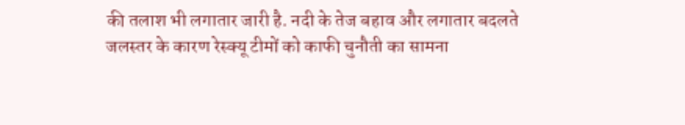की तलाश भी लगातार जारी है. नदी के तेज बहाव और लगातार बदलते जलस्तर के कारण रेस्क्यू टीमों को काफी चुनौती का सामना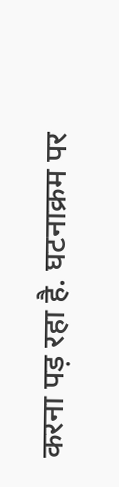करना पड़ रहा है. घटनाक्रम पर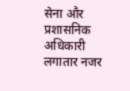सेना और प्रशासनिक अधिकारी लगातार नजर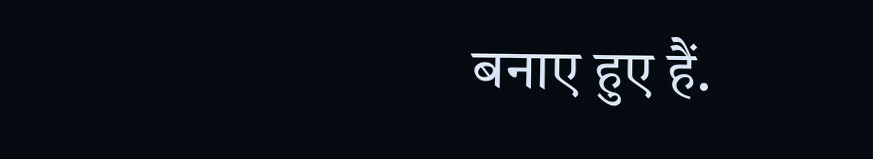बनाए हुए हैं.